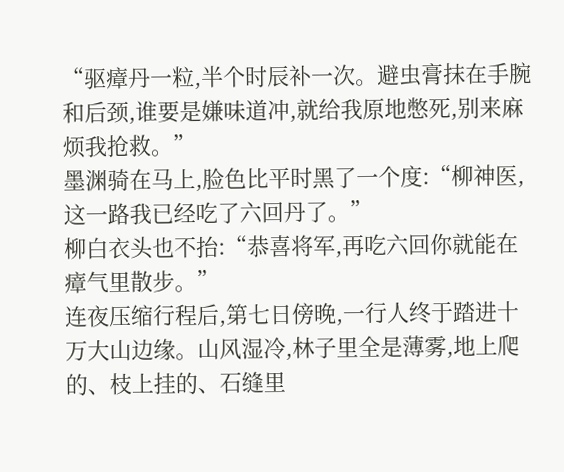“驱瘴丹一粒,半个时辰补一次。避虫膏抹在手腕和后颈,谁要是嫌味道冲,就给我原地憋死,别来麻烦我抢救。”
墨渊骑在马上,脸色比平时黑了一个度:“柳神医,这一路我已经吃了六回丹了。”
柳白衣头也不抬:“恭喜将军,再吃六回你就能在瘴气里散步。”
连夜压缩行程后,第七日傍晚,一行人终于踏进十万大山边缘。山风湿冷,林子里全是薄雾,地上爬的、枝上挂的、石缝里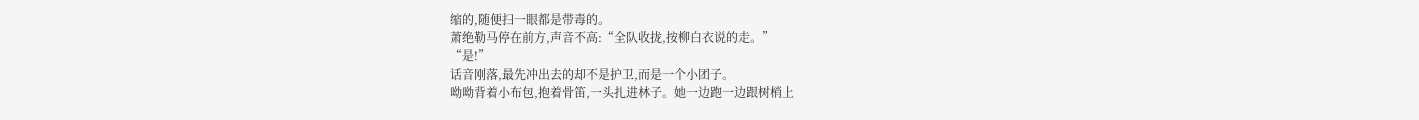缩的,随便扫一眼都是带毒的。
萧绝勒马停在前方,声音不高:“全队收拢,按柳白衣说的走。”
“是!”
话音刚落,最先冲出去的却不是护卫,而是一个小团子。
呦呦背着小布包,抱着骨笛,一头扎进林子。她一边跑一边跟树梢上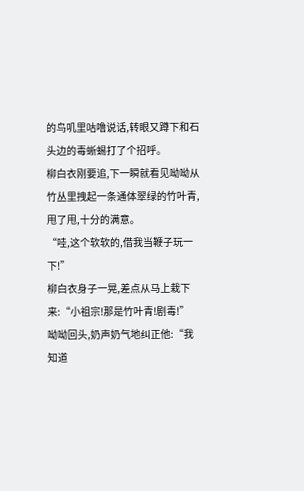的鸟叽里咕噜说话,转眼又蹲下和石头边的毒蜥蜴打了个招呼。
柳白衣刚要追,下一瞬就看见呦呦从竹丛里拽起一条通体翠绿的竹叶青,甩了甩,十分的满意。
“哇,这个软软的,借我当鞭子玩一下!”
柳白衣身子一晃,差点从马上栽下来:“小祖宗!那是竹叶青!剧毒!”
呦呦回头,奶声奶气地纠正他:“我知道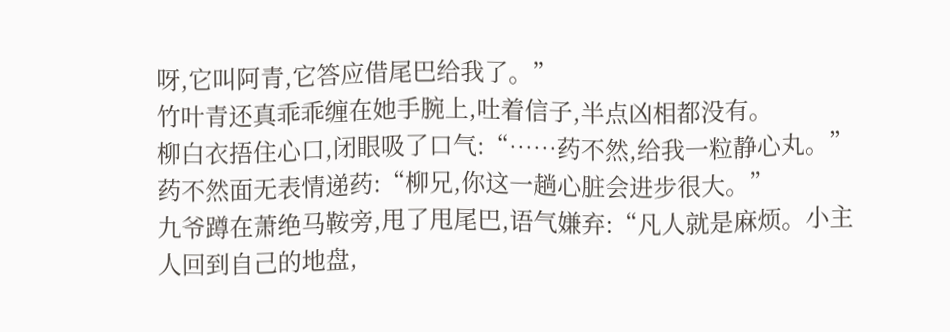呀,它叫阿青,它答应借尾巴给我了。”
竹叶青还真乖乖缠在她手腕上,吐着信子,半点凶相都没有。
柳白衣捂住心口,闭眼吸了口气:“……药不然,给我一粒静心丸。”
药不然面无表情递药:“柳兄,你这一趟心脏会进步很大。”
九爷蹲在萧绝马鞍旁,甩了甩尾巴,语气嫌弃:“凡人就是麻烦。小主人回到自己的地盘,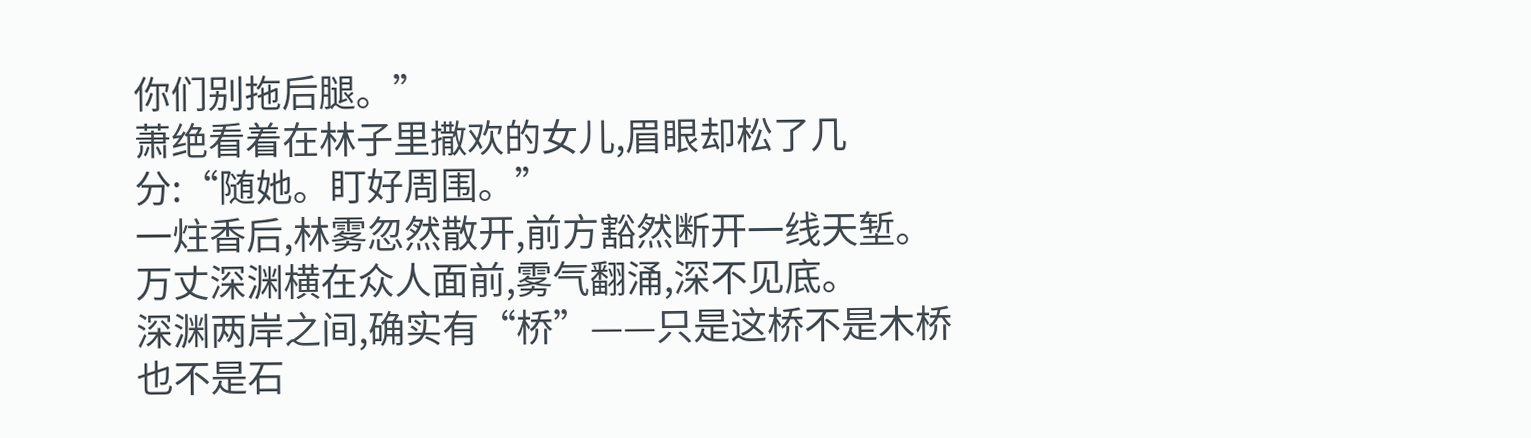你们别拖后腿。”
萧绝看着在林子里撒欢的女儿,眉眼却松了几分:“随她。盯好周围。”
一炷香后,林雾忽然散开,前方豁然断开一线天堑。
万丈深渊横在众人面前,雾气翻涌,深不见底。
深渊两岸之间,确实有“桥”——只是这桥不是木桥也不是石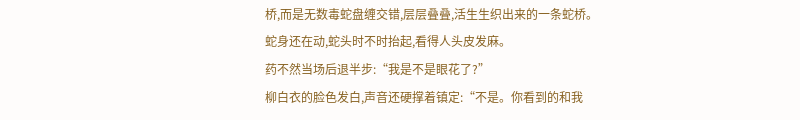桥,而是无数毒蛇盘缠交错,层层叠叠,活生生织出来的一条蛇桥。
蛇身还在动,蛇头时不时抬起,看得人头皮发麻。
药不然当场后退半步:“我是不是眼花了?”
柳白衣的脸色发白,声音还硬撑着镇定:“不是。你看到的和我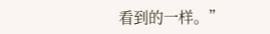看到的一样。”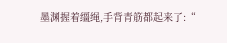墨渊握着缰绳,手背青筋都起来了:“